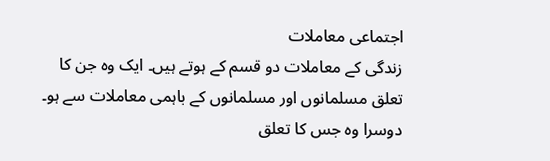اجتماعی معاملات
زندگی کے معاملات دو قسم کے ہوتے ہیں۔ ایک وہ جن کا تعلق مسلمانوں اور مسلمانوں کے باہمی معاملات سے ہو۔ دوسرا وہ جس کا تعلق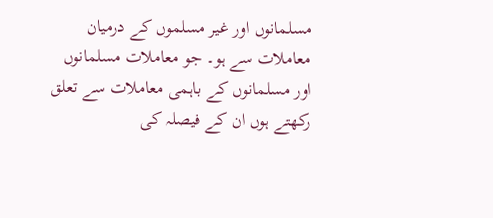مسلمانوں اور غیر مسلموں کے درمیان معاملات سے ہو۔ جو معاملات مسلمانوں اور مسلمانوں کے باہمی معاملات سے تعلق رکھتے ہوں ان کے فیصلہ کی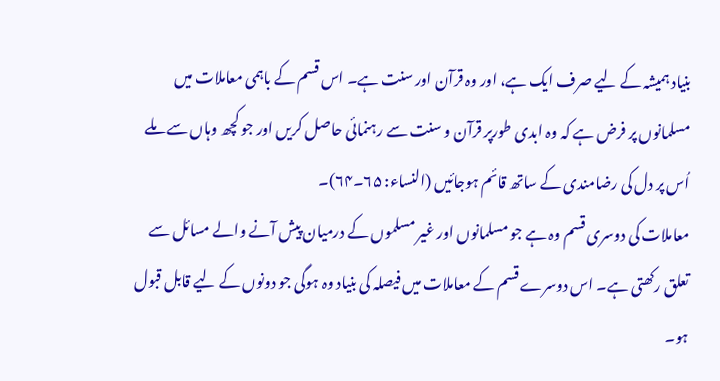بنیاد ہمیشہ کے لیے صرف ایک ہے، اور وہ قرآن اور سنت ہے۔ اس قسم کے باہمی معاملات میں مسلمانوں پر فرض ہے کہ وہ ابدی طورپر قرآن و سنت سے رہنمائی حاصل کریں اور جو کچھ وہاں سے ملے اُس پر دل کی رضامندی کے ساتھ قائم ہوجائیں (النساء: ۶۵۔۶۴)۔
معاملات کی دوسری قسم وہ ہے جو مسلمانوں اور غیر مسلموں کے درمیان پیش آنے والے مسائل سے تعلق رکھتی ہے۔ اس دوسرے قسم کے معاملات میں فیصلہ کی بنیاد وہ ہوگی جو دونوں کے لیے قابل قبول ہو۔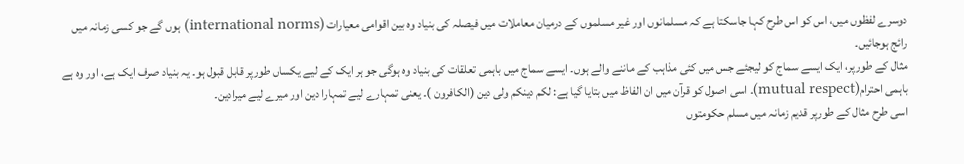دوسرے لفظوں میں، اس کو اس طرح کہا جاسکتا ہے کہ مسلمانوں اور غیر مسلموں کے درمیان معاملات میں فیصلہ کی بنیاد وہ بین اقوامی معیارات (international norms) ہوں گے جو کسی زمانہ میں رائج ہوجائیں۔
مثال کے طورپر، ایک ایسے سماج کو لیجئے جس میں کئی مذاہب کے ماننے والے ہوں۔ ایسے سماج میں باہمی تعلقات کی بنیاد وہ ہوگی جو ہر ایک کے لیے یکساں طورپر قابل قبول ہو۔ یہ بنیاد صرف ایک ہے، اور وہ ہے باہمی احترام(mutual respect)۔ اسی اصول کو قرآن میں ان الفاظ میں بتایا گیا ہے: لکم دینکم ولی دین (الکافرون )۔ یعنی تمہارے لیے تمہارا دین اور میرے لیے میرادین۔
اسی طرح مثال کے طورپر قدیم زمانہ میں مسلم حکومتوں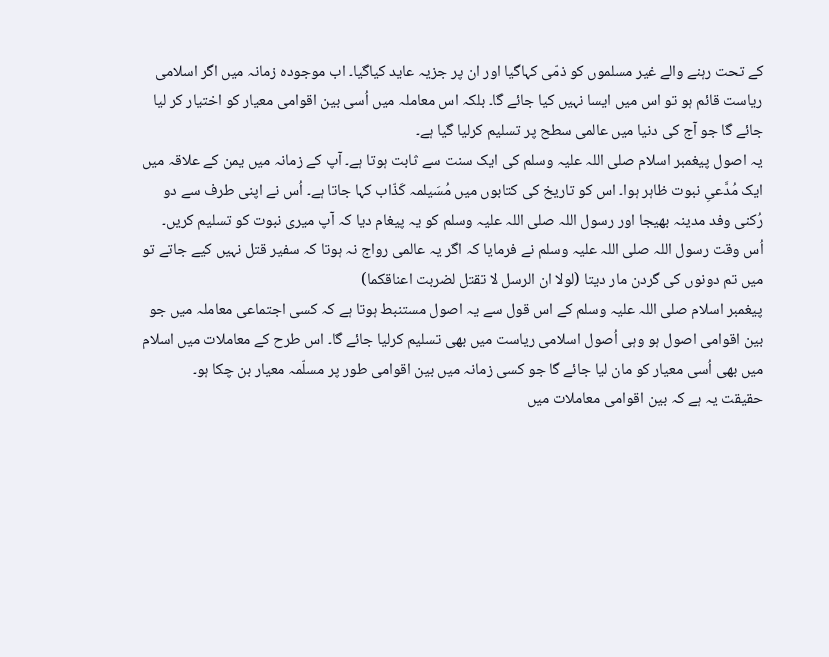کے تحت رہنے والے غیر مسلموں کو ذمّی کہاگیا اور ان پر جزیہ عاید کیاگیا۔ اب موجودہ زمانہ میں اگر اسلامی ریاست قائم ہو تو اس میں ایسا نہیں کیا جائے گا۔ بلکہ اس معاملہ میں اُسی بین اقوامی معیار کو اختیار کر لیا جائے گا جو آج کی دنیا میں عالمی سطح پر تسلیم کرلیا گیا ہے۔
یہ اصول پیغمبر اسلام صلی اللہ علیہ وسلم کی ایک سنت سے ثابت ہوتا ہے۔ آپ کے زمانہ میں یمن کے علاقہ میں ایک مُدَّعیِ نبوت ظاہر ہوا۔ اس کو تاریخ کی کتابوں میں مُسَیلمہ کَذّاب کہا جاتا ہے۔ اُس نے اپنی طرف سے دو رُکنی وفد مدینہ بھیجا اور رسول اللہ صلی اللہ علیہ وسلم کو یہ پیغام دیا کہ آپ میری نبوت کو تسلیم کریں۔ اُس وقت رسول اللہ صلی اللہ علیہ وسلم نے فرمایا کہ اگر یہ عالمی رواج نہ ہوتا کہ سفیر قتل نہیں کیے جاتے تو میں تم دونوں کی گردن مار دیتا (لولا ان الرسل لا تقتل لضربت اعناقکما)
پیغمبر اسلام صلی اللہ علیہ وسلم کے اس قول سے یہ اصول مستنبط ہوتا ہے کہ کسی اجتماعی معاملہ میں جو بین اقوامی اصول ہو وہی اُصول اسلامی ریاست میں بھی تسلیم کرلیا جائے گا۔ اس طرح کے معاملات میں اسلام میں بھی اُسی معیار کو مان لیا جائے گا جو کسی زمانہ میں بین اقوامی طور پر مسلّمہ معیار بن چکا ہو۔
حقیقت یہ ہے کہ بین اقوامی معاملات میں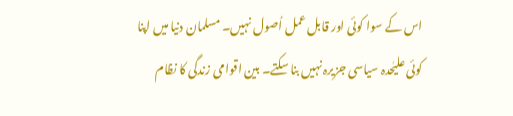اس کے سوا کوئی اور قابل عمل اُصول نہیں۔ مسلمان دنیا میں اپنا کوئی علیٰحدہ سیاسی جزیرہ نہیں بنا سکتے۔ بین اقوامی زندگی کا نظام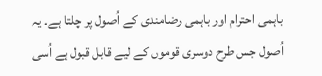باہمی احترام اور باہمی رضامندی کے اُصول پر چلتا ہے۔ یہ اُصول جس طرح دوسری قوموں کے لیے قابل قبول ہے اُسی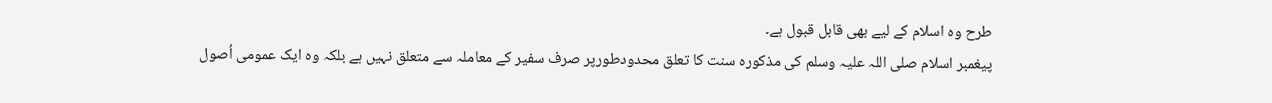طرح وہ اسلام کے لیے بھی قابل قبول ہے۔
پیغمبر اسلام صلی اللہ علیہ وسلم کی مذکورہ سنت کا تعلق محدودطورپر صرف سفیر کے معاملہ سے متعلق نہیں ہے بلکہ وہ ایک عمومی اُصول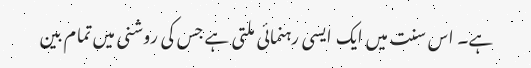ہے۔ اس سنت میں ایک ایسی رہنمائی ملتی ہے جس کی روشنی میں تمام بین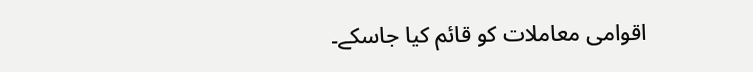اقوامی معاملات کو قائم کیا جاسکے۔